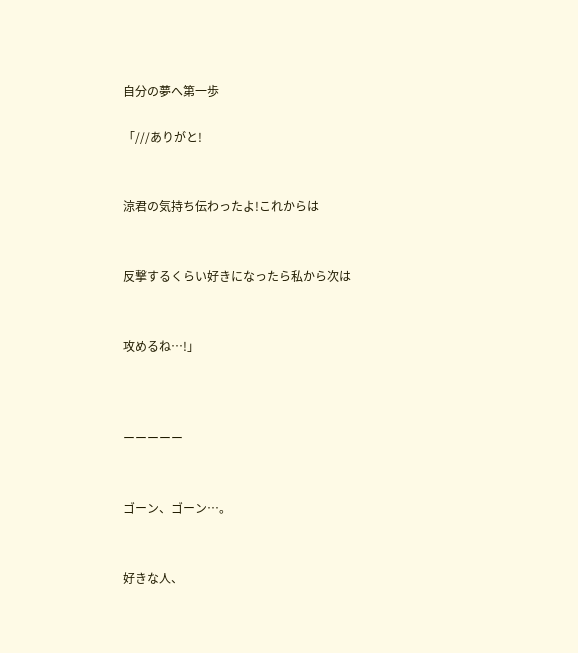自分の夢へ第一歩

「///ありがと!


涼君の気持ち伝わったよ!これからは


反撃するくらい好きになったら私から次は


攻めるね…!」



ーーーーー


ゴーン、ゴーン…。


好きな人、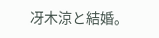冴木涼と結婚。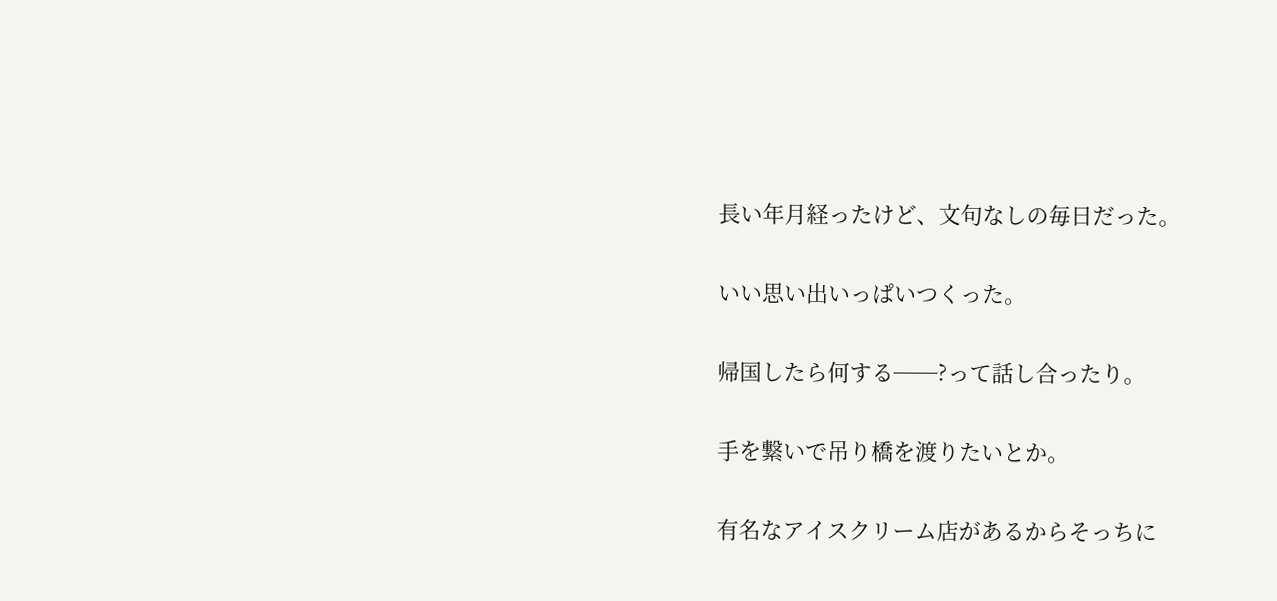長い年月経ったけど、文句なしの毎日だった。


いい思い出いっぱいつくった。


帰国したら何する──?って話し合ったり。


手を繋いで吊り橋を渡りたいとか。


有名なアイスクリーム店があるからそっちに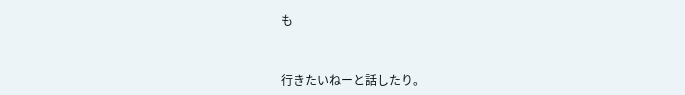も


行きたいねーと話したり。